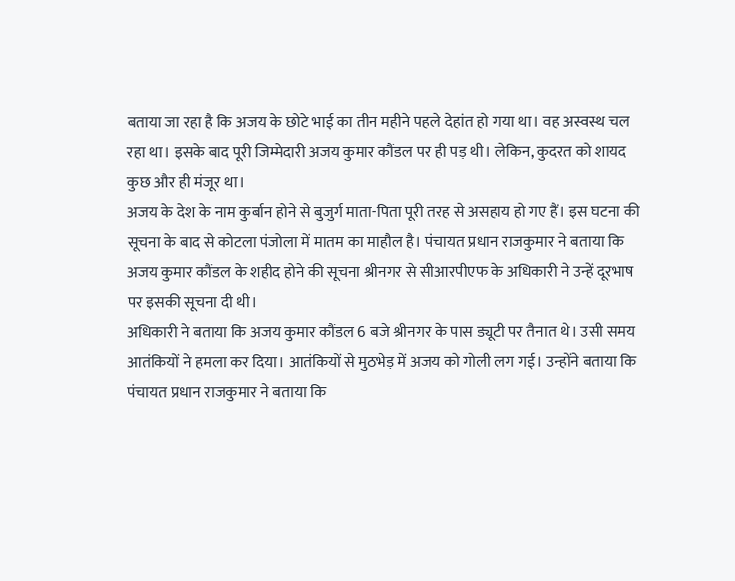बताया जा रहा है कि अजय के छोटे भाई का तीन महीने पहले देहांत हो गया था। वह अस्वस्थ चल रहा था। इसके बाद पूरी जिम्मेदारी अजय कुमार कौंडल पर ही पड़ थी। लेकिन, कुदरत को शायद कुछ और ही मंजूर था।
अजय के देश के नाम कुर्बान होने से बुजुर्ग माता-पिता पूरी तरह से असहाय हो गए हैं। इस घटना की सूचना के बाद से कोटला पंजोला में मातम का माहौल है। पंचायत प्रधान राजकुमार ने बताया कि अजय कुमार कौंडल के शहीद होने की सूचना श्रीनगर से सीआरपीएफ के अधिकारी ने उन्हें दूरभाष पर इसकी सूचना दी थी।
अधिकारी ने बताया कि अजय कुमार कौंडल 6 बजे श्रीनगर के पास ड्यूटी पर तैनात थे। उसी समय आतंकियों ने हमला कर दिया। आतंकियों से मुठभेड़ में अजय को गोली लग गई। उन्होंने बताया कि
पंचायत प्रधान राजकुमार ने बताया कि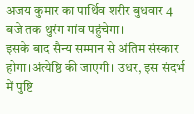अजय कुमार का पार्थिव शरीर बुधवार 4 बजे तक थुरंग गांव पहुंचेगा।
इसके बाद सैन्य सम्मान से अंतिम संस्कार होगा।अंत्येष्ठि की जाएगी। उधर, इस संदर्भ में पुष्टि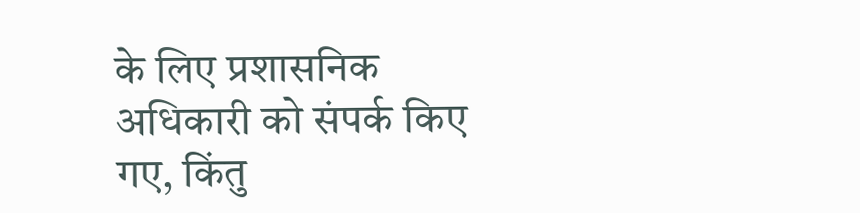के लिए प्रशासनिक अधिकारी को संपर्क किए गए, किंतु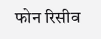फोन रिसीव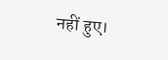नहीं हुए।